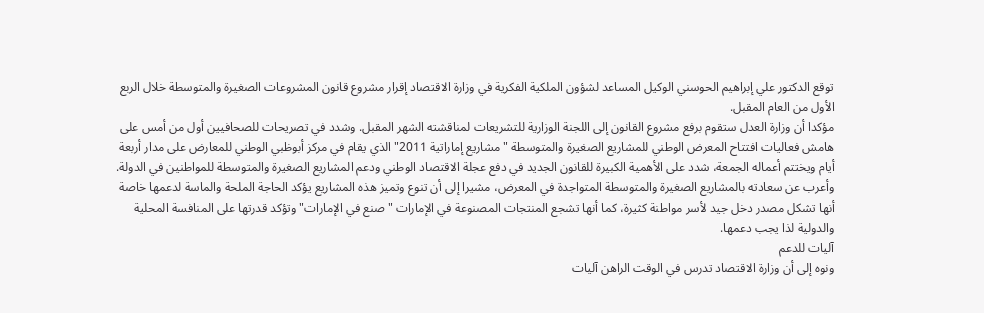توقع الدكتور علي إبراهيم الحوسني الوكيل المساعد لشؤون الملكية الفكرية في وزارة الاقتصاد إقرار مشروع قانون المشروعات الصغيرة والمتوسطة خلال الربع الأول من العام المقبل.
مؤكدا أن وزارة العدل ستقوم برفع مشروع القانون إلى اللجنة الوزارية للتشريعات لمناقشته الشهر المقبل. وشدد في تصريحات للصحافيين أول من أمس على هامش فعاليات افتتاح المعرض الوطني للمشاريع الصغيرة والمتوسطة "مشاريع إماراتية 2011" الذي يقام في مركز أبوظبي الوطني للمعارض على مدار أربعة أيام ويختتم أعماله الجمعة، شدد على الأهمية الكبيرة للقانون الجديد في دفع عجلة الاقتصاد الوطني ودعم المشاريع الصغيرة والمتوسطة للمواطنين في الدولة.
وأعرب عن سعادته بالمشاريع الصغيرة والمتوسطة المتواجدة في المعرض، مشيرا إلى أن تنوع وتميز هذه المشاريع يؤكد الحاجة الملحة والماسة لدعمها خاصة أنها تشكل مصدر دخل جيد لأسر مواطنة كثيرة، كما أنها تشجع المنتجات المصنوعة في الإمارات "صنع في الإمارات" وتؤكد قدرتها على المنافسة المحلية والدولية لذا يجب دعمها.
آليات للدعم
ونوه إلى أن وزارة الاقتصاد تدرس في الوقت الراهن آليات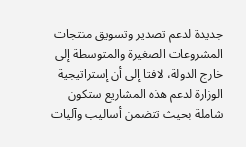جديدة لدعم تصدير وتسويق منتجات المشروعات الصغيرة والمتوسطة إلى خارج الدولة، لافتا إلى أن إستراتيجية الوزارة لدعم هذه المشاريع ستكون شاملة بحيث تتضمن أساليب وآليات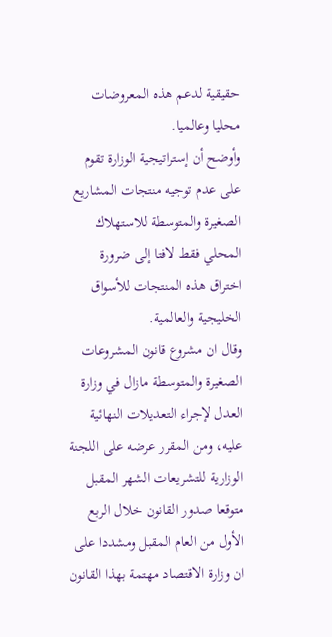حقيقية لدعم هذه المعروضات محليا وعالميا.
وأوضح أن إستراتيجية الوزارة تقوم على عدم توجيه منتجات المشاريع الصغيرة والمتوسطة للاستهلاك المحلي فقط لافتا إلى ضرورة اختراق هذه المنتجات للأسواق الخليجية والعالمية.
وقال ان مشروع قانون المشروعات الصغيرة والمتوسطة مازال في وزارة العدل لإجراء التعديلات النهائية عليه، ومن المقرر عرضه على اللجنة الوزارية للتشريعات الشهر المقبل متوقعا صدور القانون خلال الربع الأول من العام المقبل ومشددا على ان وزارة الاقتصاد مهتمة بهذا القانون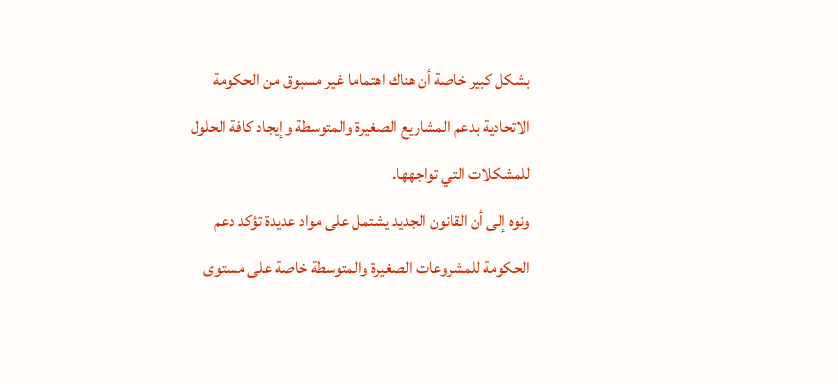بشكل كبير خاصة أن هناك اهتماما غير مسبوق من الحكومة الاتحادية بدعم المشاريع الصغيرة والمتوسطة وإيجاد كافة الحلول للمشكلات التي تواجهها.
ونوه إلى أن القانون الجديد يشتمل على مواد عديدة تؤكد دعم الحكومة للمشروعات الصغيرة والمتوسطة خاصة على مستوى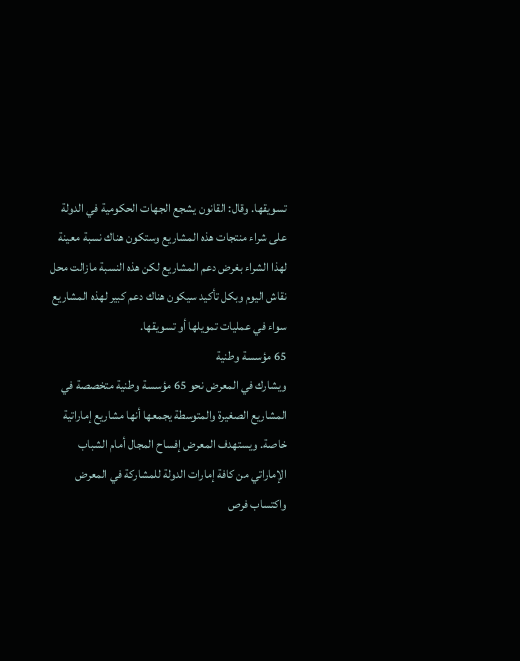تسويقها. وقال: القانون يشجع الجهات الحكومية في الدولة على شراء منتجات هذه المشاريع وستكون هناك نسبة معينة لهذا الشراء بغرض دعم المشاريع لكن هذه النسبة مازالت محل نقاش اليوم وبكل تأكيد سيكون هناك دعم كبير لهذه المشاريع سواء في عمليات تمويلها أو تسويقها.
65 مؤسسة وطنية
ويشارك في المعرض نحو 65 مؤسسة وطنية متخصصة في المشاريع الصغيرة والمتوسطة يجمعها أنها مشاريع إماراتية خاصة. ويستهدف المعرض إفساح المجال أمام الشباب الإماراتي من كافة إمارات الدولة للمشاركة في المعرض واكتساب فرص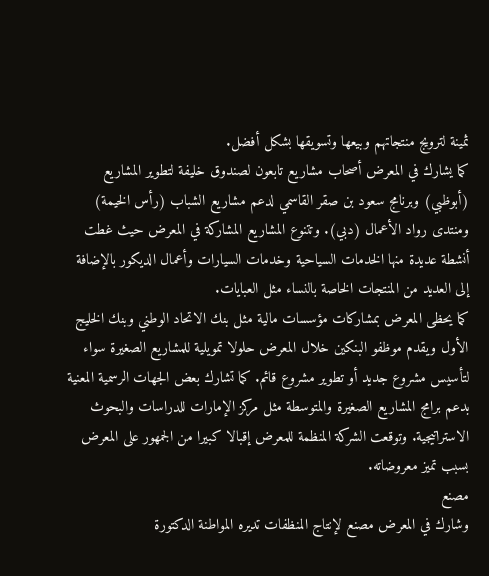ثمينة لترويج منتجاتهم وبيعها وتسويقها بشكل أفضل.
كما يشارك في المعرض أصحاب مشاريع تابعون لصندوق خليفة لتطوير المشاريع (أبوظبي) وبرنامج سعود بن صقر القاسمي لدعم مشاريع الشباب (رأس الخيمة) ومنتدى رواد الأعمال (دبي). وتتنوع المشاريع المشاركة في المعرض حيث غطت أنشطة عديدة منها الخدمات السياحية وخدمات السيارات وأعمال الديكور بالإضافة إلى العديد من المنتجات الخاصة بالنساء مثل العبايات.
كما يحظى المعرض بمشاركات مؤسسات مالية مثل بنك الاتحاد الوطني وبنك الخليج الأول ويقدم موظفو البنكين خلال المعرض حلولا تمويلية للمشاريع الصغيرة سواء لتأسيس مشروع جديد أو تطوير مشروع قائم. كما تشارك بعض الجهات الرسمية المعنية بدعم برامج المشاريع الصغيرة والمتوسطة مثل مركز الإمارات للدراسات والبحوث الاستراتيجية. وتوقعت الشركة المنظمة للمعرض إقبالا كبيرا من الجمهور على المعرض بسبب تميز معروضاته.
مصنع
وشارك في المعرض مصنع لإنتاج المنظفات تديره المواطنة الدكتورة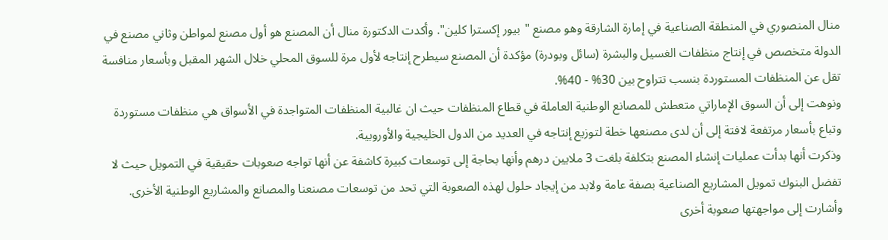منال المنصوري في المنطقة الصناعية في إمارة الشارقة وهو مصنع "بيور إكسترا كلين". وأكدت الدكتورة منال أن المصنع هو أول مصنع لمواطن وثاني مصنع في الدولة متخصص في إنتاج منظفات الغسيل والبشرة (سائل وبودرة) مؤكدة أن المصنع سيطرح إنتاجه لأول مرة للسوق المحلي خلال الشهر المقبل وبأسعار منافسة تقل عن المنظفات المستوردة بنسب تتراوح بين 30% - 40%.
ونوهت إلى أن السوق الإماراتي متعطش للمصانع الوطنية العاملة في قطاع المنظفات حيث ان غالبية المنظفات المتواجدة في الأسواق هي منظفات مستوردة وتباع بأسعار مرتفعة لافتة إلى أن لدى مصنعها خطة لتوزيع إنتاجه في العديد من الدول الخليجية والأوروبية.
وذكرت أنها بدأت عمليات إنشاء المصنع بتكلفة بلغت 3 ملايين درهم وأنها بحاجة إلى توسعات كبيرة كاشفة عن أنها تواجه صعوبات حقيقية في التمويل حيث لا تفضل البنوك تمويل المشاريع الصناعية بصفة عامة ولابد من إيجاد حلول لهذه الصعوبة التي تحد من توسعات مصنعنا والمصانع والمشاريع الوطنية الأخرى.
وأشارت إلى مواجهتها صعوبة أخرى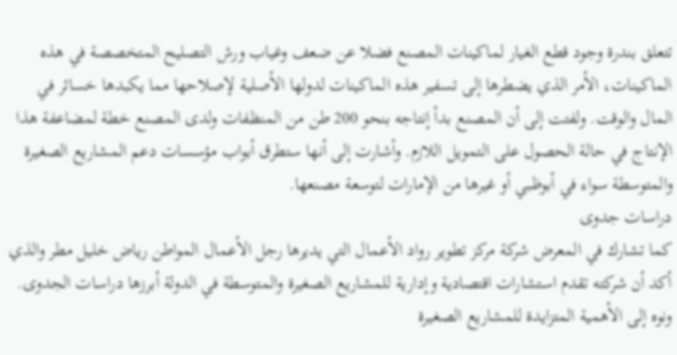تتعلق بندرة وجود قطع الغيار لماكينات المصنع فضلا عن ضعف وغياب ورش التصليح المتخصصة في هذه الماكينات، الأمر الذي يضطرها إلى تسفير هذه الماكينات لدولها الأصلية لإصلاحها مما يكبدها خسائر في المال والوقت. ولفتت إلى أن المصنع بدأ إنتاجه بنحو 200 طن من المنظفات ولدى المصنع خطة لمضاعفة هذا الإنتاج في حالة الحصول على التمويل اللازم. وأشارت إلى أنها ستطرق أبواب مؤسسات دعم المشاريع الصغيرة والمتوسطة سواء في أبوظبي أو غيرها من الإمارات لتوسعة مصنعها.
دراسات جدوى
كما تشارك في المعرض شركة مركز تطوير رواد الأعمال التي يديرها رجل الأعمال المواطن رياض خليل مطر والذي أكد أن شركته تقدم استشارات اقتصادية وإدارية للمشاريع الصغيرة والمتوسطة في الدولة أبرزها دراسات الجدوى. ونوه إلى الأهمية المتزايدة للمشاريع الصغيرة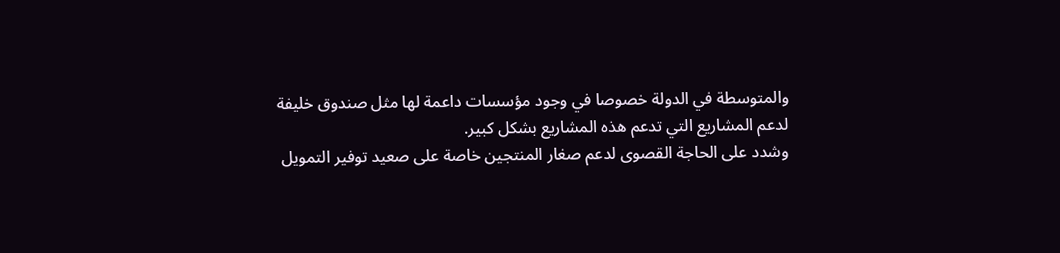والمتوسطة في الدولة خصوصا في وجود مؤسسات داعمة لها مثل صندوق خليفة لدعم المشاريع التي تدعم هذه المشاريع بشكل كبير.
وشدد على الحاجة القصوى لدعم صغار المنتجين خاصة على صعيد توفير التمويل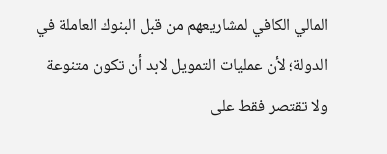المالي الكافي لمشاريعهم من قبل البنوك العاملة في الدولة؛ لأن عمليات التمويل لابد أن تكون متنوعة ولا تقتصر فقط على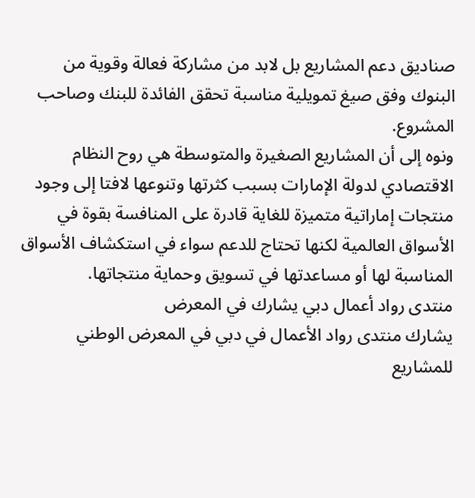صناديق دعم المشاريع بل لابد من مشاركة فعالة وقوية من البنوك وفق صيغ تمويلية مناسبة تحقق الفائدة للبنك وصاحب المشروع.
ونوه إلى أن المشاريع الصغيرة والمتوسطة هي روح النظام الاقتصادي لدولة الإمارات بسبب كثرتها وتنوعها لافتا إلى وجود منتجات إماراتية متميزة للغاية قادرة على المنافسة بقوة في الأسواق العالمية لكنها تحتاج للدعم سواء في استكشاف الأسواق المناسبة لها أو مساعدتها في تسويق وحماية منتجاتها.
منتدى رواد أعمال دبي يشارك في المعرض
يشارك منتدى رواد الأعمال في دبي في المعرض الوطني للمشاريع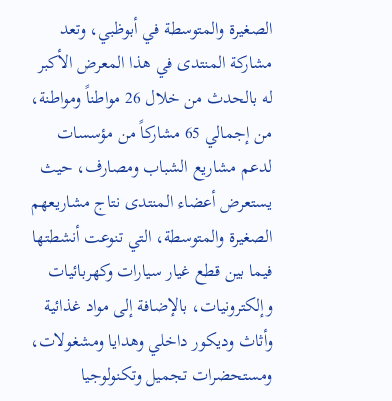الصغيرة والمتوسطة في أبوظبي، وتعد مشاركة المنتدى في هذا المعرض الأكبر له بالحدث من خلال 26 مواطناً ومواطنة، من إجمالي 65 مشاركاً من مؤسسات لدعم مشاريع الشباب ومصارف، حيث يستعرض أعضاء المنتدى نتاج مشاريعهم الصغيرة والمتوسطة، التي تنوعت أنشطتها فيما بين قطع غيار سيارات وكهربائيات وإلكترونيات، بالإضافة إلى مواد غذائية وأثاث وديكور داخلي وهدايا ومشغولات، ومستحضرات تجميل وتكنولوجيا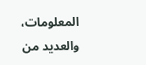المعلومات، والعديد من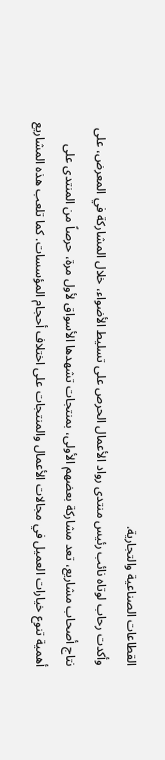القطاعات الصناعية والتجارية.
وأكدت رحاب لوتاه نائب رئيس منتدى رواد الأعمال الحرص على تسليط الأضواء، خلال المشاركة في المعرض، على نتاج أصحاب مشاريع، تعد مشاركة بعضهم الأولى، بمنتجات تشهدها الأسواق لأول مرة، حرصاً من المنتدى على أهمية تنوع خيارات العميل في مجالات الأعمال والمنتجات على اختلاف أحجام المؤسسات. كما تلعب هذه المشاريع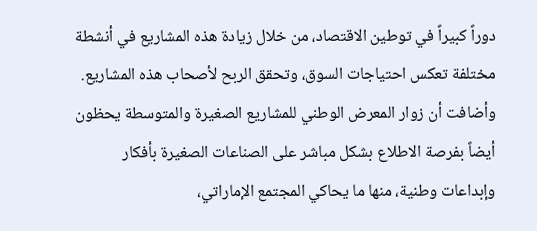دوراً كبيراً في توطين الاقتصاد، من خلال زيادة هذه المشاريع في أنشطة مختلفة تعكس احتياجات السوق، وتحقق الربح لأصحاب هذه المشاريع.
وأضافت أن زوار المعرض الوطني للمشاريع الصغيرة والمتوسطة يحظون أيضاً بفرصة الاطلاع بشكل مباشر على الصناعات الصغيرة بأفكار وإبداعات وطنية، منها ما يحاكي المجتمع الإماراتي،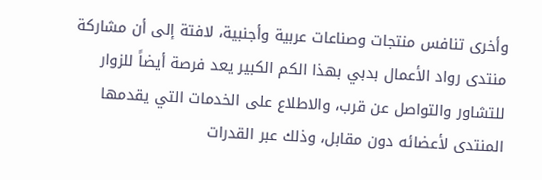وأخرى تنافس منتجات وصناعات عربية وأجنبية، لافتة إلى أن مشاركة منتدى رواد الأعمال بدبي بهذا الكم الكبير يعد فرصة أيضاً للزوار للتشاور والتواصل عن قرب، والاطلاع على الخدمات التي يقدمها المنتدى لأعضائه دون مقابل، وذلك عبر القدرات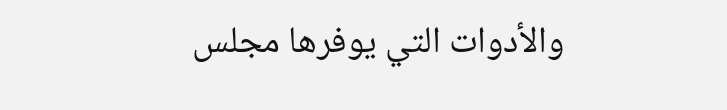والأدوات التي يوفرها مجلس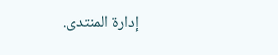إدارة المنتدى.